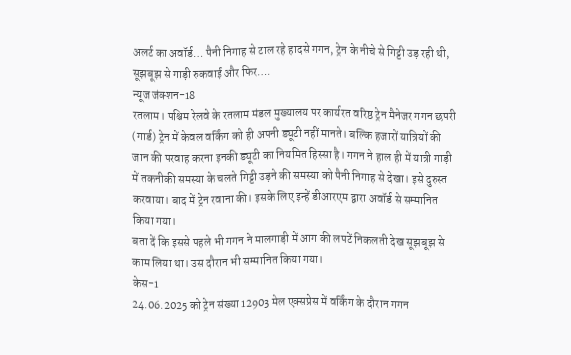अलर्ट का अवॉर्ड… पैनी निगाह से टाल रहे हादसे गगन, ट्रेन के नीचे से गिट्टी उड़ रही थी, सूझबूझ से गाड़ी रुकवाई और फिर….
न्यूज जंक्शन-18
रतलाम। पश्चिम रेलवे के रतलाम मंडल मुख्यालय पर कार्यरत वरिष्ठ ट्रेन मैनेजर गगन छपरी (गार्ड) ट्रेन में केवल वर्किंग को ही अपनी ड्यूटी नहीं मानते। बल्कि हजारों यात्रियों की जान की परवाह करना इनकी ड्यूटी का नियमित हिस्सा है। गगन ने हाल ही में यात्री गाड़ी में तकनीकी समस्या के चलते गिट्टी उड़ने की समस्या को पैनी निगाह से देखा। इसे दुरुस्त करवाया। बाद में ट्रेन रवाना की। इसके लिए इन्हें डीआरएम द्वारा अवॉर्ड से सम्मानित किया गया।
बता दें कि इससे पहले भी गगन ने मालगाड़ी में आग की लपटें निकलती देख सूझबूझ से काम लिया था। उस दौरान भी सम्मानित किया गया।
केस-1
24.06.2025 को ट्रेन संख्या 12903 मेल एक्सप्रेस में वर्किंग के दौरान गगन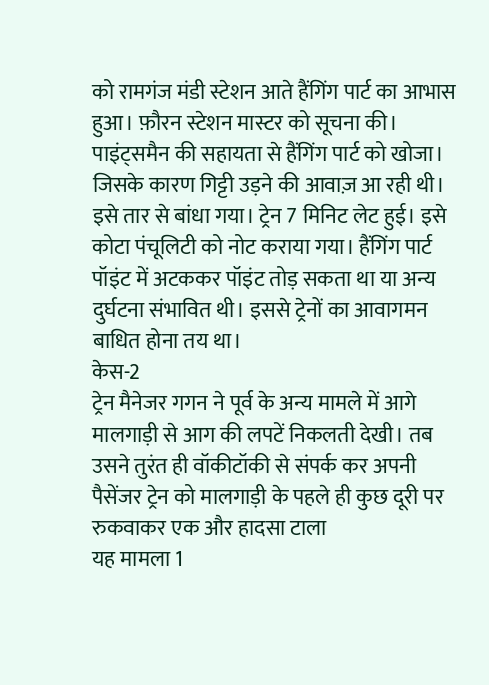को रामगंज मंडी स्टेशन आते हैंगिंग पार्ट का आभास हुआ। फ़ौरन स्टेशन मास्टर को सूचना की। पाइंट्समैन की सहायता से हैंगिंग पार्ट को खोजा। जिसके कारण गिट्टी उड़ने की आवाज़ आ रही थी। इसे तार से बांधा गया। ट्रेन 7 मिनिट लेट हुई। इसे कोटा पंचूलिटी को नोट कराया गया। हैंगिंग पार्ट पॉइंट में अटककर पॉइंट तोड़ सकता था या अन्य दुर्घटना संभावित थी। इससे ट्रेनों का आवागमन बाधित होना तय था।
केस-2
ट्रेन मैनेजर गगन ने पूर्व के अन्य मामले में आगे मालगाड़ी से आग की लपटें निकलती देखी। तब उसने तुरंत ही वॉकीटॉकी से संपर्क कर अपनी पैसेंजर ट्रेन को मालगाड़ी के पहले ही कुछ दूरी पर रुकवाकर एक और हादसा टाला
यह मामला 1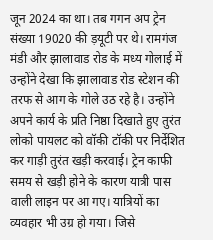जून 2024 का था। तब गगन अप ट्रेन संख्या 19020 की ड़यूटी पर थे। रामगंज मंडी और झालावाड रोड के मध्य गोलाई में उन्होंने देखा कि झालावाड रोड स्टेशन की तरफ से आग के गोले उठ रहे है। उन्होंने अपने कार्य के प्रति निष्ठा दिखाते हुए तुरंत लोको पायलट को वॉकी टॉकी पर निर्देशित कर गाड़ी तुरंत खड़ी करवाई। ट्रेन काफी समय से खड़ी होने के कारण यात्री पास वाली लाइन पर आ गए। यात्रियों का व्यवहार भी उग्र हो गया। जिसे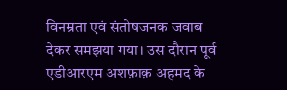विनम्रता एवं संतोषजनक जवाब देकर समझया गया। उस दौरान पूर्व एडीआरएम अशफ़ाक़ अहमद के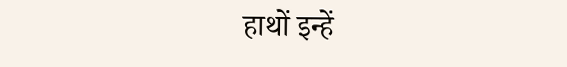हाथों इन्हें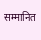सम्मानित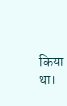किया था।